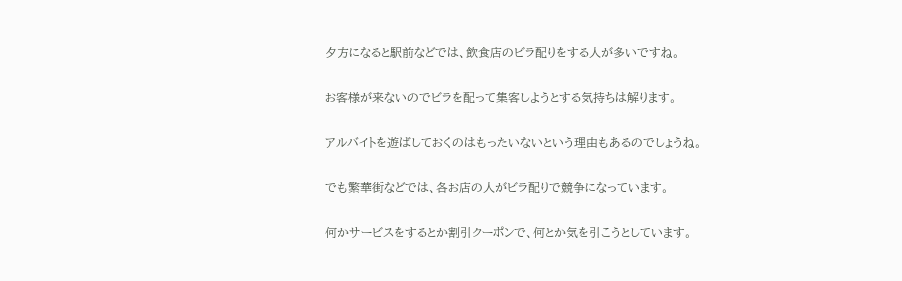夕方になると駅前などでは、飲食店のビラ配りをする人が多いですね。


お客様が来ないのでビラを配って集客しようとする気持ちは解ります。


アルバイトを遊ばしておくのはもったいないという理由もあるのでしょうね。


でも繁華街などでは、各お店の人がビラ配りで競争になっています。


何かサービスをするとか割引クーポンで、何とか気を引こうとしています。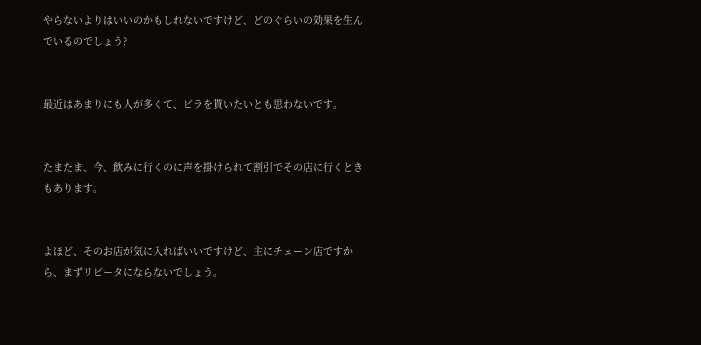やらないよりはいいのかもしれないですけど、どのぐらいの効果を生んでいるのでしょう?


最近はあまりにも人が多くて、ビラを貰いたいとも思わないです。


たまたま、今、飲みに行くのに声を掛けられて割引でその店に行くときもあります。


よほど、そのお店が気に入ればいいですけど、主にチェーン店ですから、まずリピータにならないでしょう。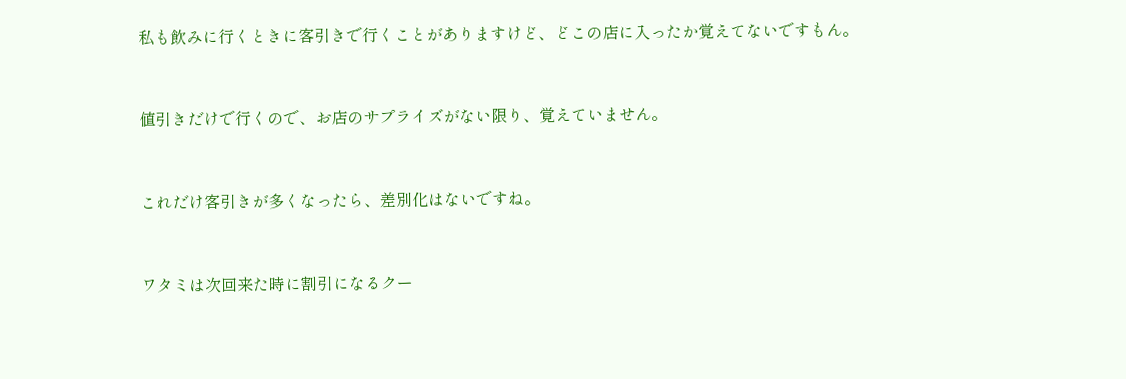私も飲みに行くときに客引きで行くことがありますけど、どこの店に入ったか覚えてないですもん。


値引きだけで行くので、お店のサプライズがない限り、覚えていません。


これだけ客引きが多くなったら、差別化はないですね。


ワタミは次回来た時に割引になるクー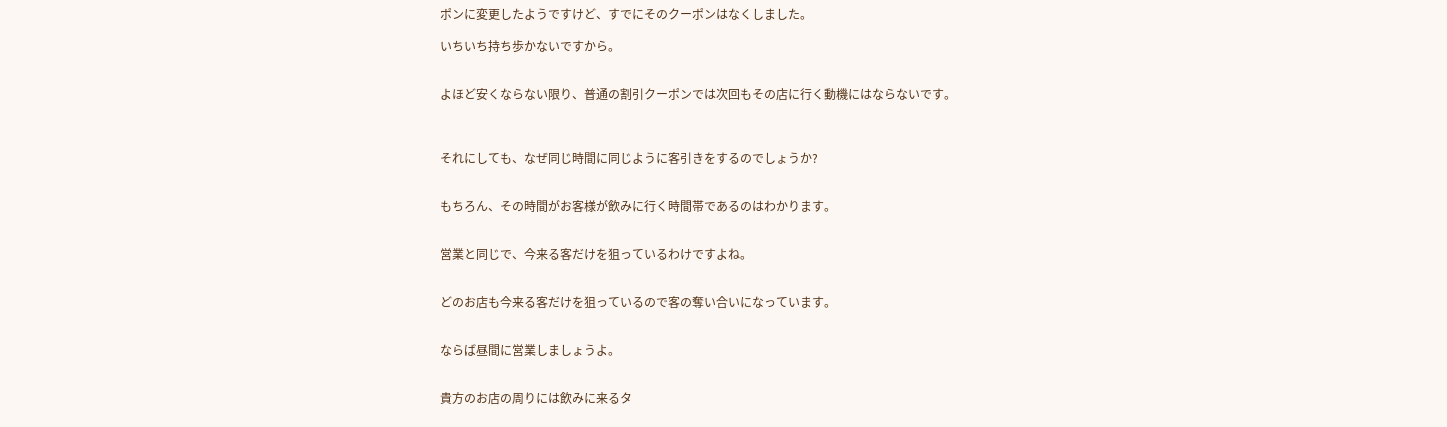ポンに変更したようですけど、すでにそのクーポンはなくしました。

いちいち持ち歩かないですから。


よほど安くならない限り、普通の割引クーポンでは次回もその店に行く動機にはならないです。



それにしても、なぜ同じ時間に同じように客引きをするのでしょうか?


もちろん、その時間がお客様が飲みに行く時間帯であるのはわかります。


営業と同じで、今来る客だけを狙っているわけですよね。


どのお店も今来る客だけを狙っているので客の奪い合いになっています。


ならば昼間に営業しましょうよ。


貴方のお店の周りには飲みに来るタ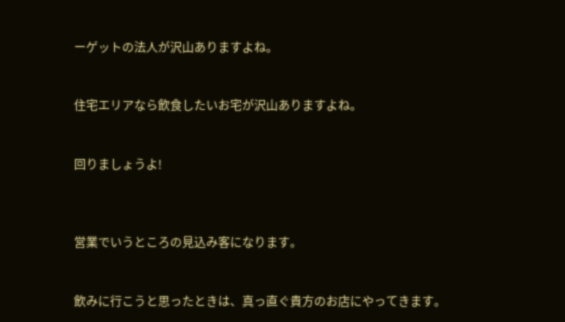ーゲットの法人が沢山ありますよね。


住宅エリアなら飲食したいお宅が沢山ありますよね。


回りましょうよ!



営業でいうところの見込み客になります。


飲みに行こうと思ったときは、真っ直ぐ貴方のお店にやってきます。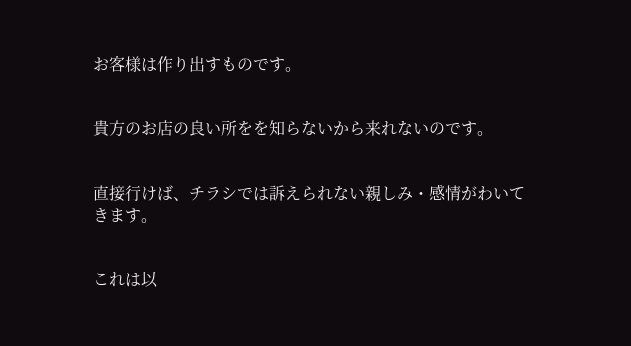お客様は作り出すものです。


貴方のお店の良い所をを知らないから来れないのです。


直接行けば、チラシでは訴えられない親しみ・感情がわいてきます。


これは以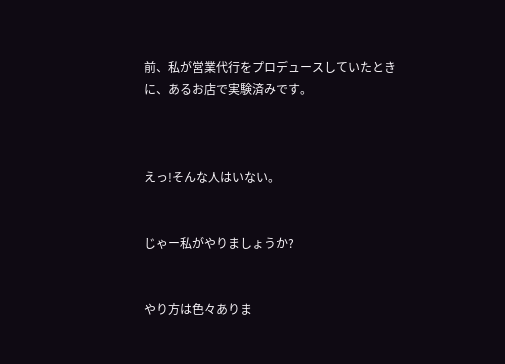前、私が営業代行をプロデュースしていたときに、あるお店で実験済みです。



えっ!そんな人はいない。


じゃー私がやりましょうか?


やり方は色々ありま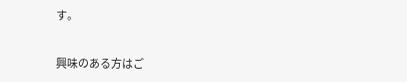す。


興味のある方はご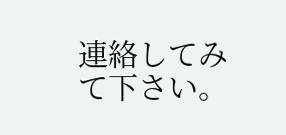連絡してみて下さい。